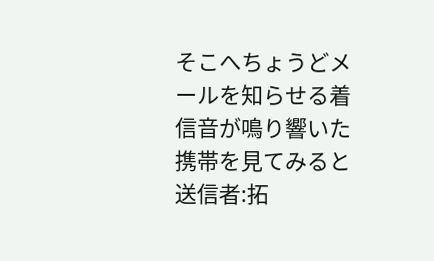そこへちょうどメールを知らせる着信音が鳴り響いた 携帯を見てみると 送信者:拓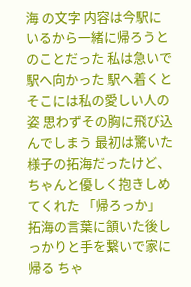海 の文字 内容は今駅にいるから一緒に帰ろうとのことだった 私は急いで駅へ向かった 駅へ着くとそこには私の愛しい人の姿 思わずその胸に飛び込んでしまう 最初は驚いた様子の拓海だったけど、ちゃんと優しく抱きしめてくれた 「帰ろっか」 拓海の言葉に頷いた後しっかりと手を繋いで家に帰る ちゃ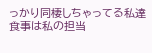っかり同棲しちゃってる私達 食事は私の担当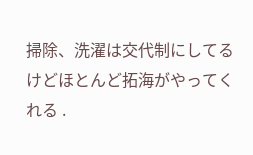掃除、洗濯は交代制にしてるけどほとんど拓海がやってくれる .